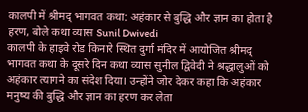कालपी में श्रीमद् भागवत कथा: अहंकार से बुद्धि और ज्ञान का होता है हरण, बोले कथा व्यास Sunil Dwivedi
कालपी के हाइवे रोड किनारे स्थित दुर्गा मंदिर में आयोजित श्रीमद् भागवत कथा के दूसरे दिन कथा व्यास सुनील द्विवेदी ने श्रद्धालुओं को अहंकार त्यागने का संदेश दिया। उन्होंने जोर देकर कहा कि अहंकार मनुष्य की बुद्धि और ज्ञान का हरण कर लेता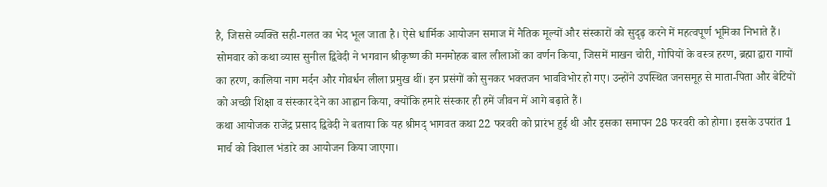है, जिससे व्यक्ति सही-गलत का भेद भूल जाता है। ऐसे धार्मिक आयोजन समाज में नैतिक मूल्यों और संस्कारों को सुदृढ़ करने में महत्वपूर्ण भूमिका निभाते हैं।
सोमवार को कथा व्यास सुनील द्विवेदी ने भगवान श्रीकृष्ण की मनमोहक बाल लीलाओं का वर्णन किया, जिसमें माखन चोरी, गोपियों के वस्त्र हरण, ब्रह्मा द्वारा गायों का हरण, कालिया नाग मर्दन और गोवर्धन लीला प्रमुख थीं। इन प्रसंगों को सुनकर भक्तजन भावविभोर हो गए। उन्होंने उपस्थित जनसमूह से माता-पिता और बेटियों को अच्छी शिक्षा व संस्कार देने का आह्वान किया, क्योंकि हमारे संस्कार ही हमें जीवन में आगे बढ़ाते हैं।
कथा आयोजक राजेंद्र प्रसाद द्विवेदी ने बताया कि यह श्रीमद् भागवत कथा 22 फरवरी को प्रारंभ हुई थी और इसका समापन 28 फरवरी को होगा। इसके उपरांत 1 मार्च को विशाल भंडारे का आयोजन किया जाएगा।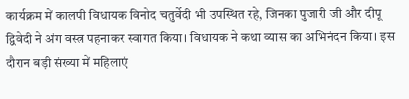कार्यक्रम में कालपी विधायक विनोद चतुर्वेदी भी उपस्थित रहे, जिनका पुजारी जी और दीपू द्विवेदी ने अंग वस्त्र पहनाकर स्वागत किया। विधायक ने कथा व्यास का अभिनंदन किया। इस दौरान बड़ी संख्या में महिलाएं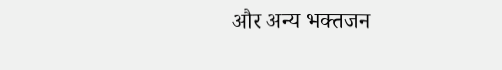और अन्य भक्तजन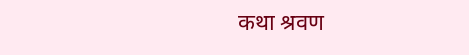कथा श्रवण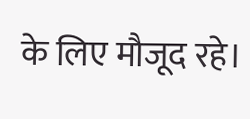के लिए मौजूद रहे।